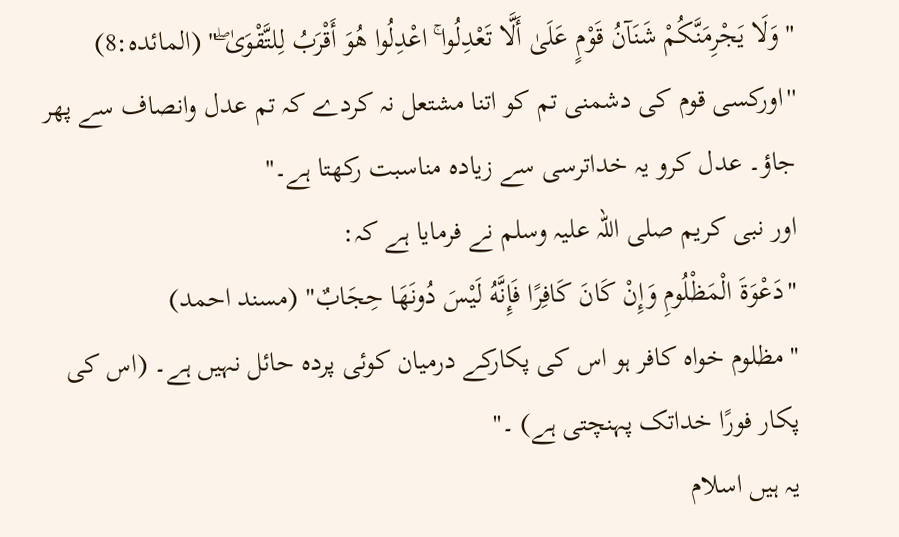"وَلَا يَجْرِمَنَّكُمْ شَنَآنُ قَوْمٍ عَلَىٰ أَلَّا تَعْدِلُوا ۚ اعْدِلُوا هُوَ أَقْرَبُ لِلتَّقْوَىٰ ۖ" (المائدہ:8)
''اورکسی قوم کی دشمنی تم کو اتنا مشتعل نہ کردے کہ تم عدل وانصاف سے پھر جاؤ۔ عدل کرو یہ خداترسی سے زیادہ مناسبت رکھتا ہے۔''
اور نبی کریم صلی اللہ علیہ وسلم نے فرمایا ہے کہ:
"دَعْوَةَ الْمَظْلُومِ وَإِنْ كَانَ كَافِرًا فَإِنَّهُ لَيْسَ دُونَهَا حِجَابٌ" (مسند احمد)
''مظلوم خواہ کافر ہو اس کی پکارکے درمیان کوئی پردہ حائل نہیں ہے۔ (اس کی پکار فورًا خداتک پہنچتی ہے) ۔''
یہ ہیں اسلام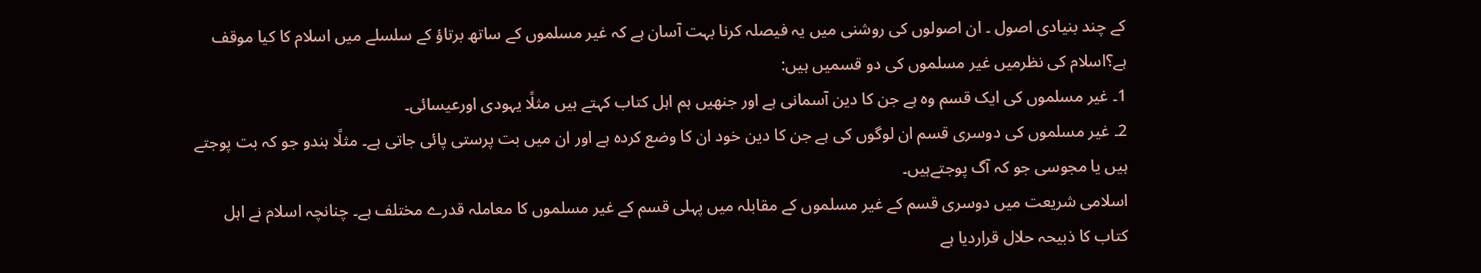کے چند بنیادی اصول ۔ ان اصولوں کی روشنی میں یہ فیصلہ کرنا بہت آسان ہے کہ غیر مسلموں کے ساتھ برتاؤ کے سلسلے میں اسلام کا کیا موقف ہے؟اسلام کی نظرمیں غیر مسلموں کی دو قسمیں ہیں:
1۔ غیر مسلموں کی ایک قسم وہ ہے جن کا دین آسمانی ہے اور جنھیں ہم اہل کتاب کہتے ہیں مثلًا یہودی اورعیسائی۔
2۔ غیر مسلموں کی دوسری قسم ان لوگوں کی ہے جن کا دین خود ان کا وضع کردہ ہے اور ان میں بت پرستی پائی جاتی ہے۔ مثلًا ہندو جو کہ بت پوجتے ہیں یا مجوسی جو کہ آگ پوجتےہیں۔
اسلامی شریعت میں دوسری قسم کے غیر مسلموں کے مقابلہ میں پہلی قسم کے غیر مسلموں کا معاملہ قدرے مختلف ہے۔ چنانچہ اسلام نے اہل کتاب کا ذبیحہ حلال قراردیا ہے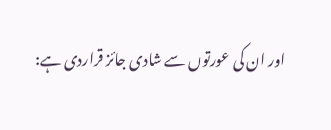اور ان کی عورتوں سے شادی جائز قراردی ہے: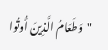"وَطَعَامُ الَّذِينَ أُوتُوا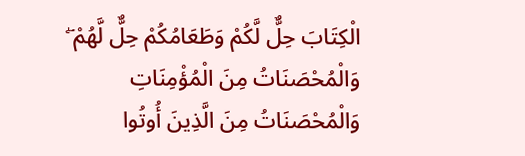الْكِتَابَ حِلٌّ لَّكُمْ وَطَعَامُكُمْ حِلٌّ لَّهُمْ ۖ وَالْمُحْصَنَاتُ مِنَ الْمُؤْمِنَاتِ وَالْمُحْصَنَاتُ مِنَ الَّذِينَ أُوتُوا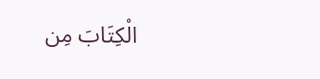الْكِتَابَ مِن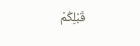قَبْلِكُمْ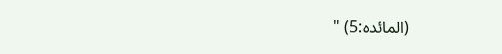(المائدہ:5) "